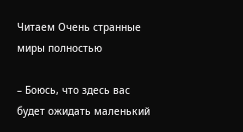Читаем Очень странные миры полностью

– Боюсь, что здесь вас будет ожидать маленький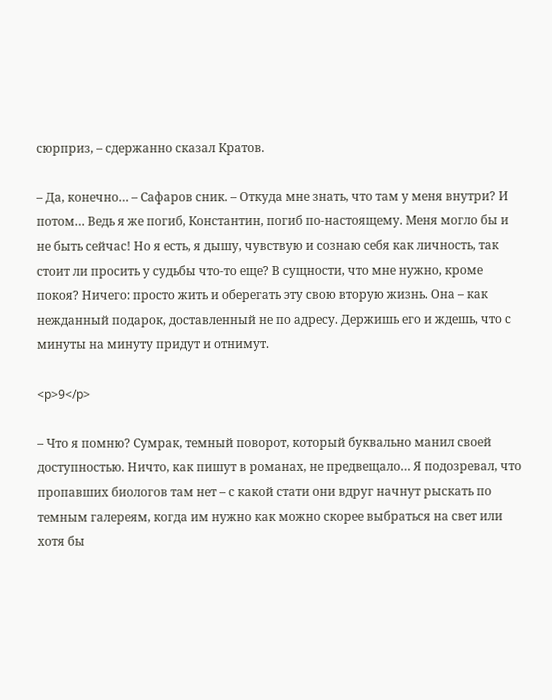сюрприз, – сдержанно сказал Кратов.

– Да, конечно… – Сафаров сник. – Откуда мне знать, что там у меня внутри? И потом… Ведь я же погиб, Константин, погиб по-настоящему. Меня могло бы и не быть сейчас! Но я есть, я дышу, чувствую и сознаю себя как личность, так стоит ли просить у судьбы что-то еще? В сущности, что мне нужно, кроме покоя? Ничего: просто жить и оберегать эту свою вторую жизнь. Она – как нежданный подарок, доставленный не по адресу. Держишь его и ждешь, что с минуты на минуту придут и отнимут.

<p>9</p>

– Что я помню? Сумрак, темный поворот, который буквально манил своей доступностью. Ничто, как пишут в романах, не предвещало… Я подозревал, что пропавших биологов там нет – с какой стати они вдруг начнут рыскать по темным галереям, когда им нужно как можно скорее выбраться на свет или хотя бы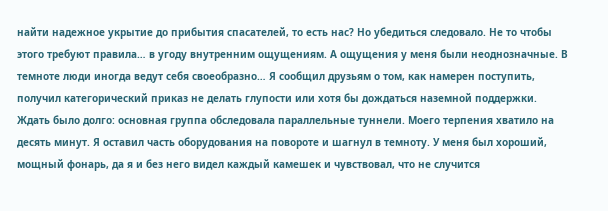найти надежное укрытие до прибытия спасателей, то есть нас? Но убедиться следовало. Не то чтобы этого требуют правила… в угоду внутренним ощущениям. А ощущения у меня были неоднозначные. В темноте люди иногда ведут себя своеобразно… Я сообщил друзьям о том, как намерен поступить, получил категорический приказ не делать глупости или хотя бы дождаться наземной поддержки. Ждать было долго: основная группа обследовала параллельные туннели. Моего терпения хватило на десять минут. Я оставил часть оборудования на повороте и шагнул в темноту. У меня был хороший, мощный фонарь, да я и без него видел каждый камешек и чувствовал, что не случится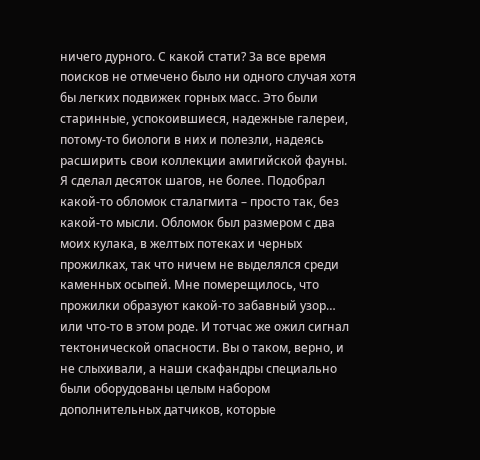ничего дурного. С какой стати? За все время поисков не отмечено было ни одного случая хотя бы легких подвижек горных масс. Это были старинные, успокоившиеся, надежные галереи, потому-то биологи в них и полезли, надеясь расширить свои коллекции амигийской фауны. Я сделал десяток шагов, не более. Подобрал какой-то обломок сталагмита – просто так, без какой-то мысли. Обломок был размером с два моих кулака, в желтых потеках и черных прожилках, так что ничем не выделялся среди каменных осыпей. Мне померещилось, что прожилки образуют какой-то забавный узор… или что-то в этом роде. И тотчас же ожил сигнал тектонической опасности. Вы о таком, верно, и не слыхивали, а наши скафандры специально были оборудованы целым набором дополнительных датчиков, которые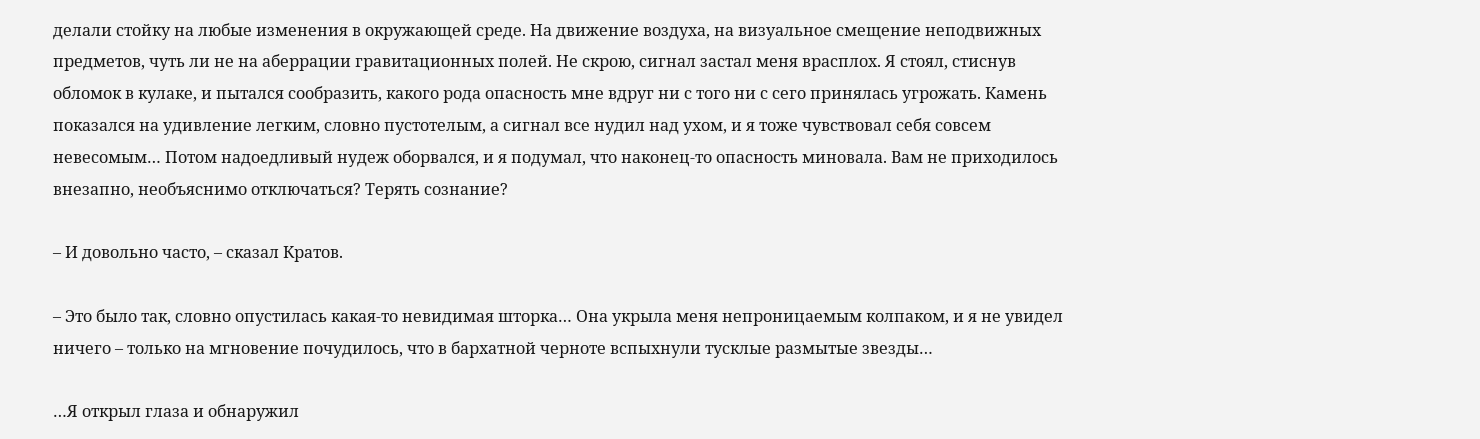делали стойку на любые изменения в окружающей среде. На движение воздуха, на визуальное смещение неподвижных предметов, чуть ли не на аберрации гравитационных полей. Не скрою, сигнал застал меня врасплох. Я стоял, стиснув обломок в кулаке, и пытался сообразить, какого рода опасность мне вдруг ни с того ни с сего принялась угрожать. Камень показался на удивление легким, словно пустотелым, а сигнал все нудил над ухом, и я тоже чувствовал себя совсем невесомым… Потом надоедливый нудеж оборвался, и я подумал, что наконец-то опасность миновала. Вам не приходилось внезапно, необъяснимо отключаться? Терять сознание?

– И довольно часто, – сказал Кратов.

– Это было так, словно опустилась какая-то невидимая шторка… Она укрыла меня непроницаемым колпаком, и я не увидел ничего – только на мгновение почудилось, что в бархатной черноте вспыхнули тусклые размытые звезды…

…Я открыл глаза и обнаружил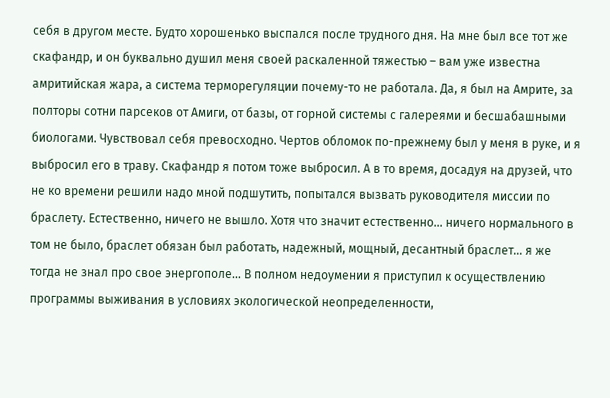себя в другом месте. Будто хорошенько выспался после трудного дня. На мне был все тот же скафандр, и он буквально душил меня своей раскаленной тяжестью – вам уже известна амритийская жара, а система терморегуляции почему-то не работала. Да, я был на Амрите, за полторы сотни парсеков от Амиги, от базы, от горной системы с галереями и бесшабашными биологами. Чувствовал себя превосходно. Чертов обломок по-прежнему был у меня в руке, и я выбросил его в траву. Скафандр я потом тоже выбросил. А в то время, досадуя на друзей, что не ко времени решили надо мной подшутить, попытался вызвать руководителя миссии по браслету. Естественно, ничего не вышло. Хотя что значит естественно… ничего нормального в том не было, браслет обязан был работать, надежный, мощный, десантный браслет… я же тогда не знал про свое энергополе… В полном недоумении я приступил к осуществлению программы выживания в условиях экологической неопределенности,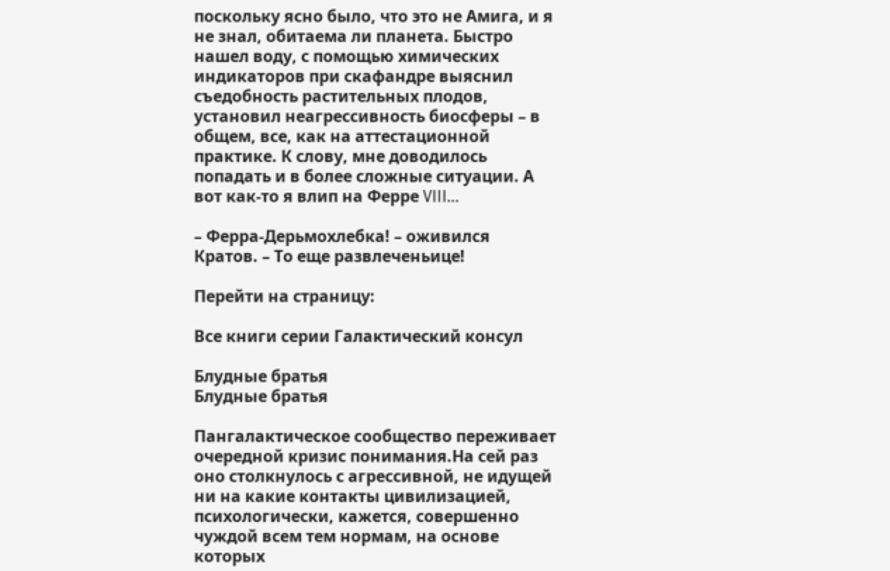поскольку ясно было, что это не Амига, и я не знал, обитаема ли планета. Быстро нашел воду, с помощью химических индикаторов при скафандре выяснил съедобность растительных плодов, установил неагрессивность биосферы – в общем, все, как на аттестационной практике. К слову, мне доводилось попадать и в более сложные ситуации. А вот как-то я влип на Ферре VIII…

– Ферра-Дерьмохлебка! – оживился Кратов. – То еще развлеченьице!

Перейти на страницу:

Все книги серии Галактический консул

Блудные братья
Блудные братья

Пангалактическое сообщество переживает очередной кризис понимания.На сей раз оно столкнулось с агрессивной, не идущей ни на какие контакты цивилизацией, психологически, кажется, совершенно чуждой всем тем нормам, на основе которых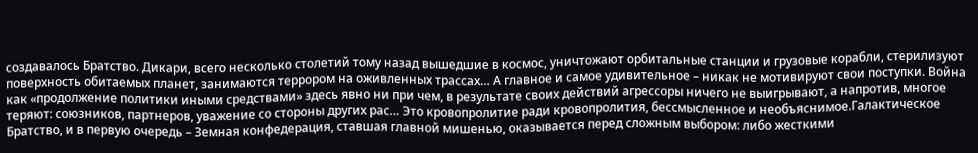создавалось Братство. Дикари, всего несколько столетий тому назад вышедшие в космос, уничтожают орбитальные станции и грузовые корабли, стерилизуют поверхность обитаемых планет, занимаются террором на оживленных трассах… А главное и самое удивительное – никак не мотивируют свои поступки. Война как «продолжение политики иными средствами» здесь явно ни при чем, в результате своих действий агрессоры ничего не выигрывают, а напротив, многое теряют: союзников, партнеров, уважение со стороны других рас… Это кровопролитие ради кровопролития, бессмысленное и необъяснимое.Галактическое Братство, и в первую очередь – Земная конфедерация, ставшая главной мишенью, оказывается перед сложным выбором: либо жесткими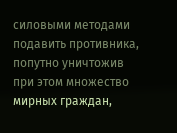силовыми методами подавить противника, попутно уничтожив при этом множество мирных граждан,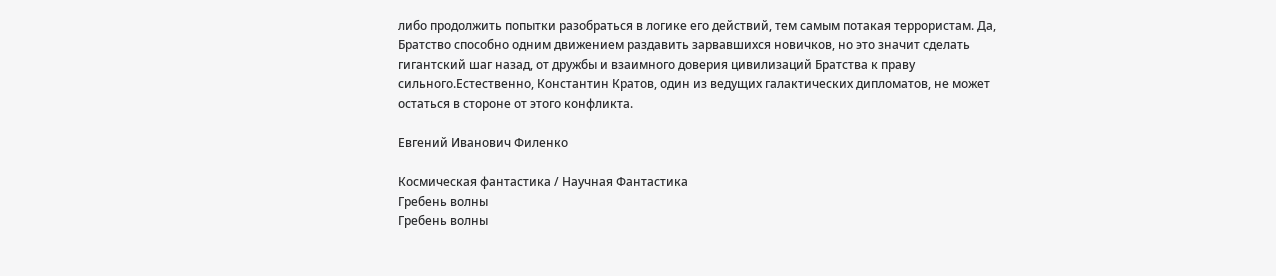либо продолжить попытки разобраться в логике его действий, тем самым потакая террористам. Да, Братство способно одним движением раздавить зарвавшихся новичков, но это значит сделать гигантский шаг назад, от дружбы и взаимного доверия цивилизаций Братства к праву сильного.Естественно, Константин Кратов, один из ведущих галактических дипломатов, не может остаться в стороне от этого конфликта.

Евгений Иванович Филенко

Космическая фантастика / Научная Фантастика
Гребень волны
Гребень волны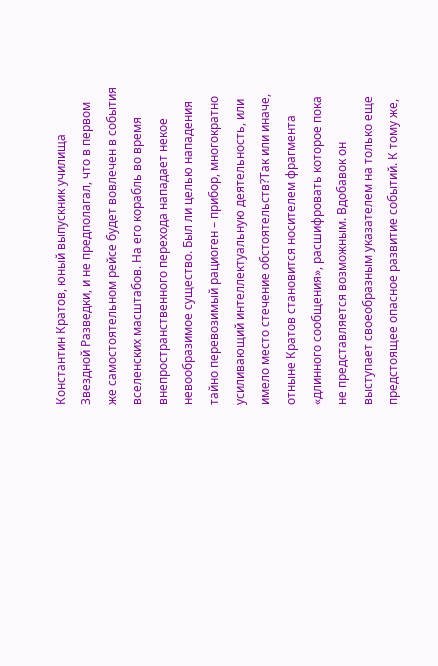Константин Кратов, юный выпускник училища Звездной Разведки, и не предполагал, что в первом же самостоятельном рейсе будет вовлечен в события вселенских масштабов. На его корабль во время внепространственного перехода нападает некое невообразимое существо. Был ли целью нападения тайно перевозимый рациоген – прибор, многократно усиливающий интеллектуальную деятельность, или имело место стечение обстоятельств?Так или иначе, отныне Кратов становится носителем фрагмента «длинного сообщения», расшифровать которое пока не представляется возможным. Вдобавок он выступает своеобразным указателем на только еще предстоящее опасное развитие событий. К тому же,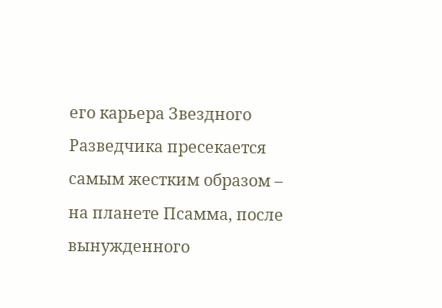его карьера Звездного Разведчика пресекается самым жестким образом – на планете Псамма, после вынужденного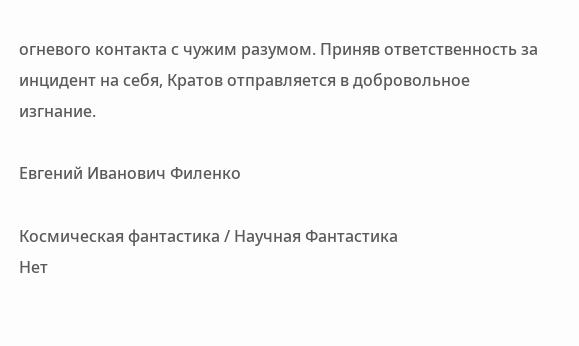огневого контакта с чужим разумом. Приняв ответственность за инцидент на себя, Кратов отправляется в добровольное изгнание.

Евгений Иванович Филенко

Космическая фантастика / Научная Фантастика
Нет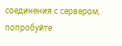соединения с сервером, попробуйте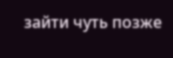зайти чуть позже